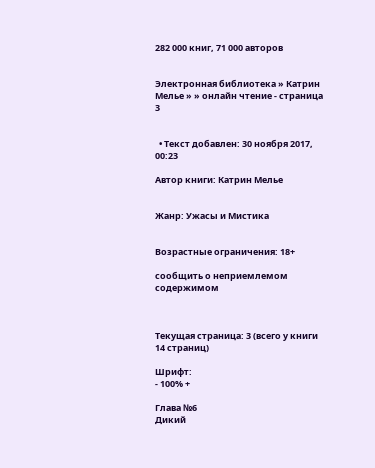282 000 книг, 71 000 авторов


Электронная библиотека » Катрин Мелье » » онлайн чтение - страница 3


  • Текст добавлен: 30 ноября 2017, 00:23

Автор книги: Катрин Мелье


Жанр: Ужасы и Мистика


Возрастные ограничения: 18+

сообщить о неприемлемом содержимом



Текущая страница: 3 (всего у книги 14 страниц)

Шрифт:
- 100% +

Глава №6
Дикий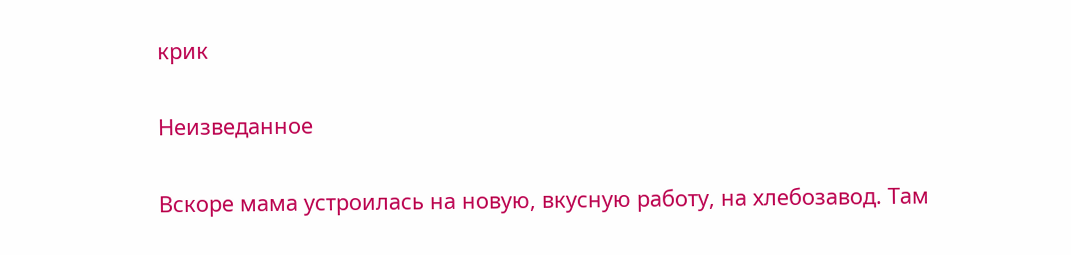крик

Неизведанное

Вскоре мама устроилась на новую, вкусную работу, на хлебозавод. Там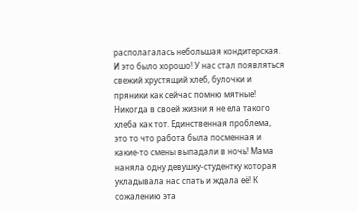располагалась небольшая кондитерская. И это было хорошо! У нас стал появляться свежий хрустящий хлеб, булочки и пряники как сейчас помню мятные! Никогда в своей жизни я не ела такого хлеба как тот. Единственная проблема, это то что работа была посменная и какие-то смены выпадали в ночь! Мама наняла одну девушку-студентку которая укладывала нас спать и ждала её! К сожалению эта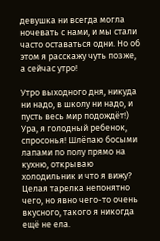девушка ни всегда могла ночевать с нами, и мы стали часто оставаться одни. Но об этом я расскажу чуть позже, а сейчас утро!

Утро выходного дня, никуда ни надо, в школу ни надо, и пусть весь мир подождёт!) Ура, я голодный ребенок, спросонья! Шлёпаю босыми лапами по полу прямо на кухню, открываю холодильник и что я вижу? Целая тарелка непонятно чего, но явно чего-то очень вкусного, такого я никогда ещё не ела.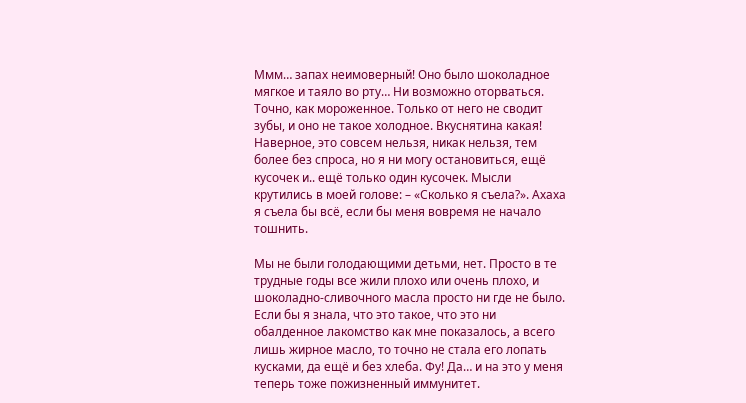Ммм… запах неимоверный! Оно было шоколадное мягкое и таяло во рту… Ни возможно оторваться. Точно, как мороженное. Только от него не сводит зубы, и оно не такое холодное. Вкуснятина какая! Наверное, это совсем нельзя, никак нельзя, тем более без спроса, но я ни могу остановиться, ещё кусочек и.. ещё только один кусочек. Мысли крутились в моей голове: – «Сколько я съела?». Ахаха я съела бы всё, если бы меня вовремя не начало тошнить.

Мы не были голодающими детьми, нет. Просто в те трудные годы все жили плохо или очень плохо, и шоколадно-сливочного масла просто ни где не было. Если бы я знала, что это такое, что это ни обалденное лакомство как мне показалось, а всего лишь жирное масло, то точно не стала его лопать кусками, да ещё и без хлеба. Фу! Да… и на это у меня теперь тоже пожизненный иммунитет.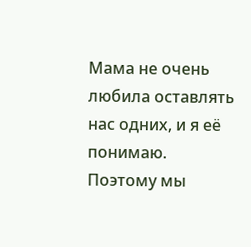Мама не очень любила оставлять нас одних, и я её понимаю. Поэтому мы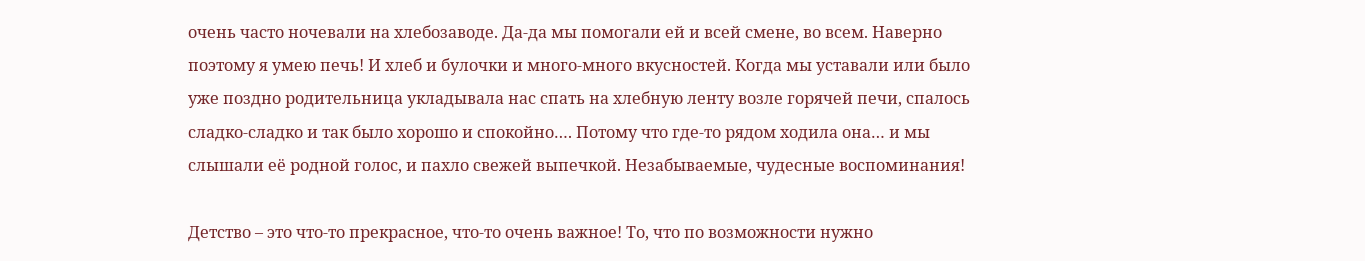очень часто ночевали на хлебозаводе. Да-да мы помогали ей и всей смене, во всем. Наверно поэтому я умею печь! И хлеб и булочки и много-много вкусностей. Когда мы уставали или было уже поздно родительница укладывала нас спать на хлебную ленту возле горячей печи, спалось сладко-сладко и так было хорошо и спокойно…. Потому что где-то рядом ходила она… и мы слышали её родной голос, и пахло свежей выпечкой. Незабываемые, чудесные воспоминания!

Детство – это что-то прекрасное, что-то очень важное! То, что по возможности нужно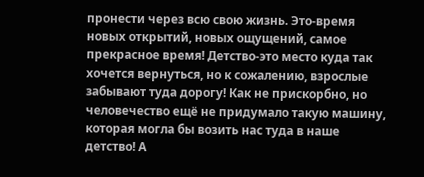пронести через всю свою жизнь. Это-время новых открытий, новых ощущений, самое прекрасное время! Детство-это место куда так хочется вернуться, но к сожалению, взрослые забывают туда дорогу! Как не прискорбно, но человечество ещё не придумало такую машину, которая могла бы возить нас туда в наше детство! А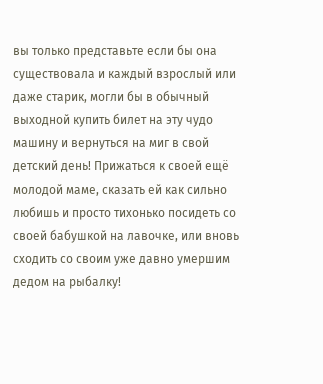вы только представьте если бы она существовала и каждый взрослый или даже старик, могли бы в обычный выходной купить билет на эту чудо машину и вернуться на миг в свой детский день! Прижаться к своей ещё молодой маме, сказать ей как сильно любишь и просто тихонько посидеть со своей бабушкой на лавочке, или вновь сходить со своим уже давно умершим дедом на рыбалку!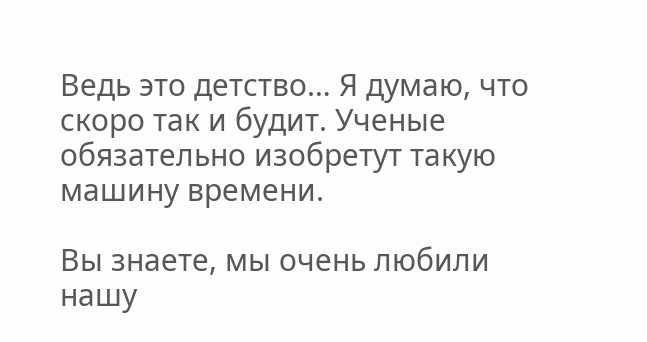Ведь это детство… Я думаю, что скоро так и будит. Ученые обязательно изобретут такую машину времени.

Вы знаете, мы очень любили нашу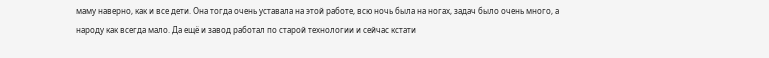маму наверно, как и все дети. Она тогда очень уставала на этой работе, всю ночь была на ногах, задач было очень много, а народу как всегда мало. Да ещё и завод работал по старой технологии и сейчас кстати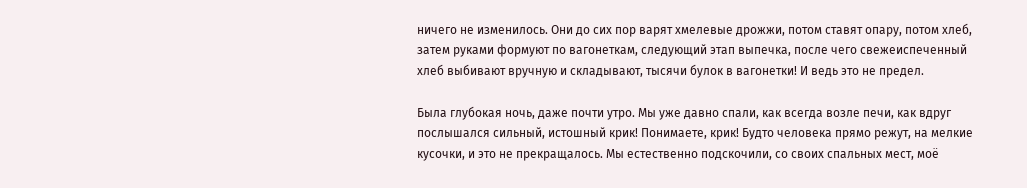ничего не изменилось. Они до сих пор варят хмелевые дрожжи, потом ставят опару, потом хлеб, затем руками формуют по вагонеткам, следующий этап выпечка, после чего свежеиспеченный хлеб выбивают вручную и складывают, тысячи булок в вагонетки! И ведь это не предел.

Была глубокая ночь, даже почти утро. Мы уже давно спали, как всегда возле печи, как вдруг послышался сильный, истошный крик! Понимаете, крик! Будто человека прямо режут, на мелкие кусочки, и это не прекращалось. Мы естественно подскочили, со своих спальных мест, моё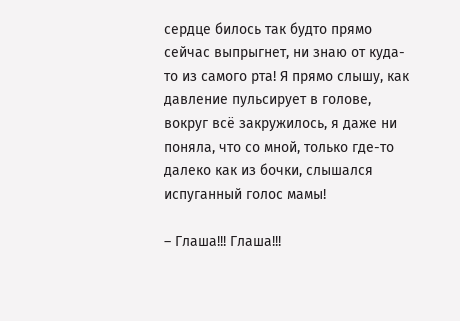сердце билось так будто прямо сейчас выпрыгнет, ни знаю от куда-то из самого рта! Я прямо слышу, как давление пульсирует в голове, вокруг всё закружилось, я даже ни поняла, что со мной, только где-то далеко как из бочки, слышался испуганный голос мамы!

– Глаша!!! Глаша!!!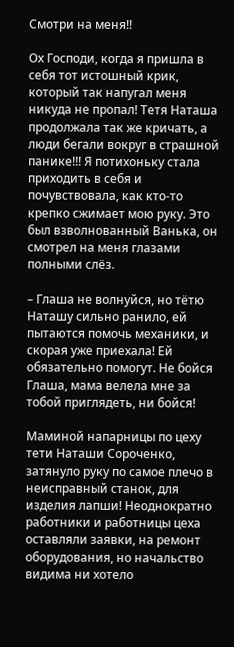Смотри на меня!!

Ох Господи, когда я пришла в себя тот истошный крик, который так напугал меня никуда не пропал! Тетя Наташа продолжала так же кричать, а люди бегали вокруг в страшной панике!!! Я потихоньку стала приходить в себя и почувствовала, как кто-то крепко сжимает мою руку. Это был взволнованный Ванька, он смотрел на меня глазами полными слёз.

– Глаша не волнуйся, но тётю Наташу сильно ранило, ей пытаются помочь механики, и скорая уже приехала! Ей обязательно помогут. Не бойся Глаша, мама велела мне за тобой приглядеть, ни бойся!

Маминой напарницы по цеху тети Наташи Сороченко, затянуло руку по самое плечо в неисправный станок, для изделия лапши! Неоднократно работники и работницы цеха оставляли заявки, на ремонт оборудования, но начальство видима ни хотело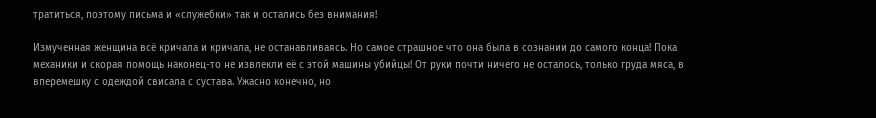тратиться, поэтому письма и «служебки» так и остались без внимания!

Измученная женщина всё кричала и кричала, не останавливаясь. Но самое страшное что она была в сознании до самого конца! Пока механики и скорая помощь наконец-то не извлекли её с этой машины убийцы! От руки почти ничего не осталось, только груда мяса, в вперемешку с одеждой свисала с сустава. Ужасно конечно, но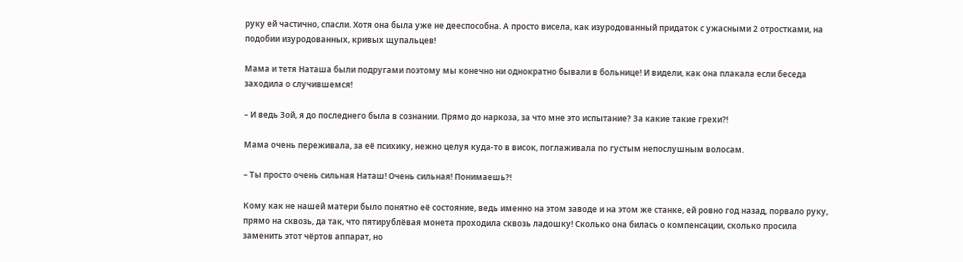руку ей частично, спасли. Хотя она была уже не дееспособна. А просто висела, как изуродованный придаток с ужасными 2 отростками, на подобии изуродованных, кривых щупальцев!

Мама и тетя Наташа были подругами поэтому мы конечно ни однократно бывали в больнице! И видели, как она плакала если беседа заходила о случившемся!

– И ведь Зой, я до последнего была в сознании. Прямо до наркоза, за что мне это испытание? За какие такие грехи?!

Мама очень переживала, за её психику, нежно целуя куда-то в висок, поглаживала по густым непослушным волосам.

– Ты просто очень сильная Наташ! Очень сильная! Понимаешь?!

Кому как не нашей матери было понятно её состояние, ведь именно на этом заводе и на этом же станке, ей ровно год назад, порвало руку, прямо на сквозь, да так, что пятирублёвая монета проходила сквозь ладошку! Сколько она билась о компенсации, сколько просила заменить этот чёртов аппарат, но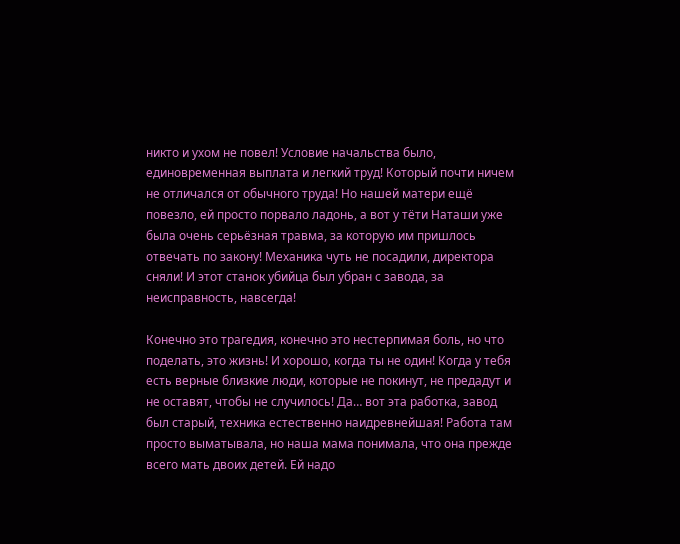никто и ухом не повел! Условие начальства было, единовременная выплата и легкий труд! Который почти ничем не отличался от обычного труда! Но нашей матери ещё повезло, ей просто порвало ладонь, а вот у тёти Наташи уже была очень серьёзная травма, за которую им пришлось отвечать по закону! Механика чуть не посадили, директора сняли! И этот станок убийца был убран с завода, за неисправность, навсегда!

Конечно это трагедия, конечно это нестерпимая боль, но что поделать, это жизнь! И хорошо, когда ты не один! Когда у тебя есть верные близкие люди, которые не покинут, не предадут и не оставят, чтобы не случилось! Да… вот эта работка, завод был старый, техника естественно наидревнейшая! Работа там просто выматывала, но наша мама понимала, что она прежде всего мать двоих детей. Ей надо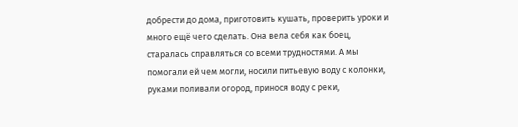добрести до дома, приготовить кушать, проверить уроки и много ещё чего сделать. Она вела себя как боец, старалась справляться со всеми трудностями. А мы помогали ей чем могли, носили питьевую воду с колонки, руками поливали огород, принося воду с реки,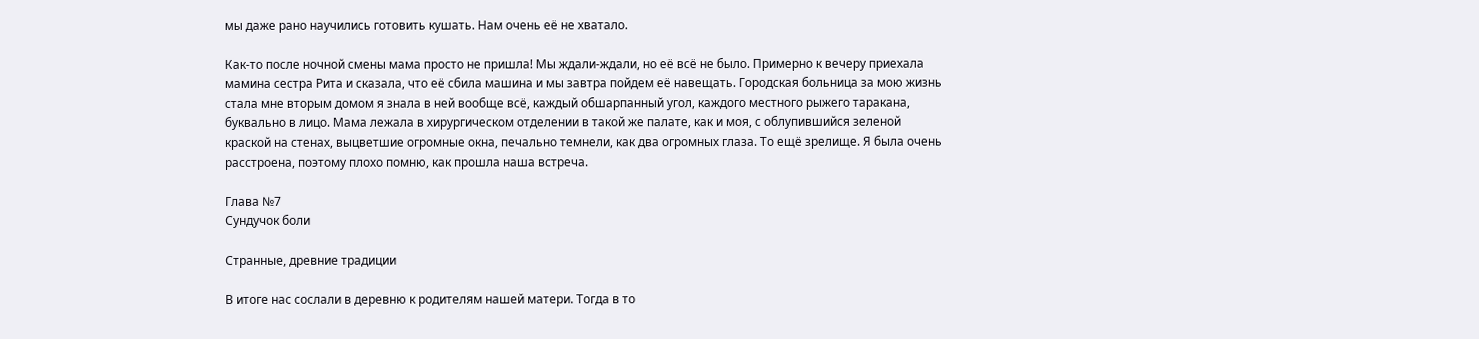мы даже рано научились готовить кушать. Нам очень её не хватало.

Как-то после ночной смены мама просто не пришла! Мы ждали-ждали, но её всё не было. Примерно к вечеру приехала мамина сестра Рита и сказала, что её сбила машина и мы завтра пойдем её навещать. Городская больница за мою жизнь стала мне вторым домом я знала в ней вообще всё, каждый обшарпанный угол, каждого местного рыжего таракана, буквально в лицо. Мама лежала в хирургическом отделении в такой же палате, как и моя, с облупившийся зеленой краской на стенах, выцветшие огромные окна, печально темнели, как два огромных глаза. То ещё зрелище. Я была очень расстроена, поэтому плохо помню, как прошла наша встреча.

Глава №7
Сундучок боли

Странные, древние традиции

В итоге нас сослали в деревню к родителям нашей матери. Тогда в то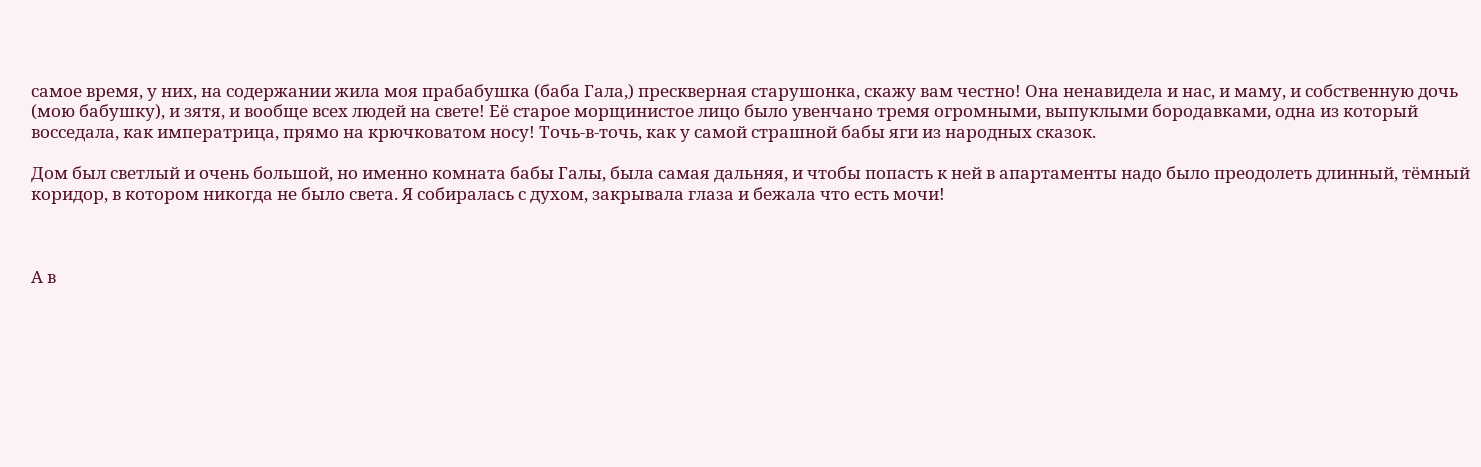самое время, у них, на содержании жила моя прабабушка (баба Гала,) прескверная старушонка, скажу вам честно! Она ненавидела и нас, и маму, и собственную дочь (мою бабушку), и зятя, и вообще всех людей на свете! Её старое морщинистое лицо было увенчано тремя огромными, выпуклыми бородавками, одна из который восседала, как императрица, прямо на крючковатом носу! Точь-в-точь, как у самой страшной бабы яги из народных сказок.

Дом был светлый и очень большой, но именно комната бабы Галы, была самая дальняя, и чтобы попасть к ней в апартаменты надо было преодолеть длинный, тёмный коридор, в котором никогда не было света. Я собиралась с духом, закрывала глаза и бежала что есть мочи!



А в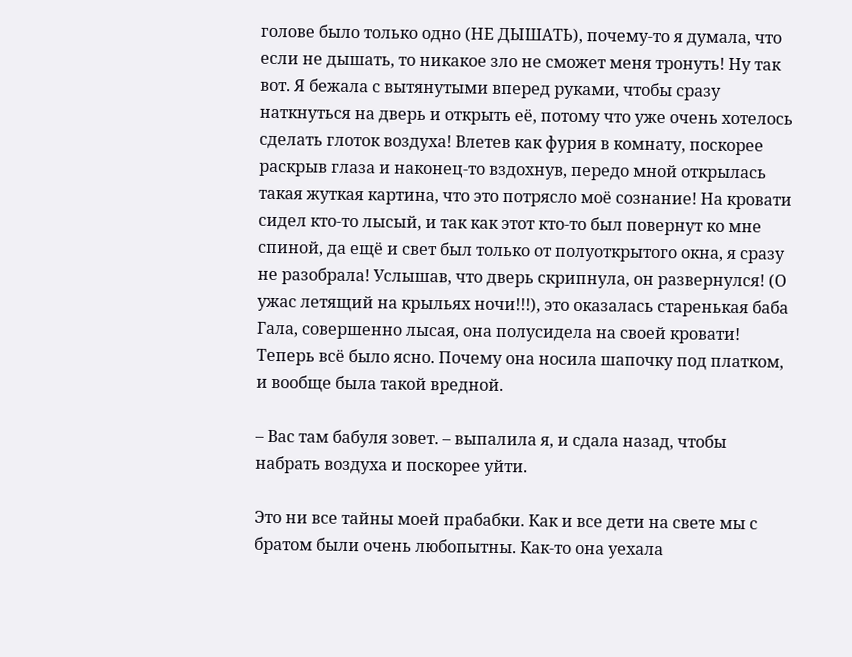голове было только одно (НЕ ДЫШАТЬ), почему-то я думала, что если не дышать, то никакое зло не сможет меня тронуть! Ну так вот. Я бежала с вытянутыми вперед руками, чтобы сразу наткнуться на дверь и открыть её, потому что уже очень хотелось сделать глоток воздуха! Влетев как фурия в комнату, поскорее раскрыв глаза и наконец-то вздохнув, передо мной открылась такая жуткая картина, что это потрясло моё сознание! На кровати сидел кто-то лысый, и так как этот кто-то был повернут ко мне спиной, да ещё и свет был только от полуоткрытого окна, я сразу не разобрала! Услышав, что дверь скрипнула, он развернулся! (О ужас летящий на крыльях ночи!!!), это оказалась старенькая баба Гала, совершенно лысая, она полусидела на своей кровати! Теперь всё было ясно. Почему она носила шапочку под платком, и вообще была такой вредной.

– Вас там бабуля зовет. – выпалила я, и сдала назад, чтобы набрать воздуха и поскорее уйти.

Это ни все тайны моей прабабки. Как и все дети на свете мы с братом были очень любопытны. Как-то она уехала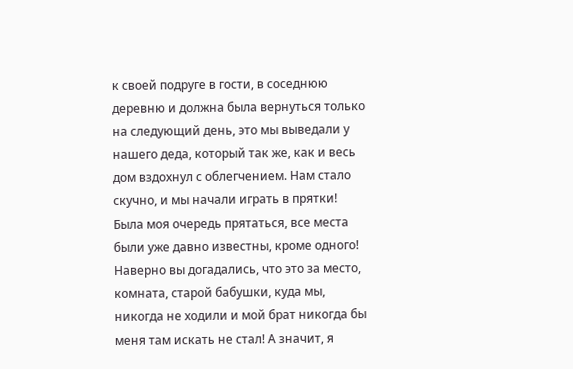к своей подруге в гости, в соседнюю деревню и должна была вернуться только на следующий день, это мы выведали у нашего деда, который так же, как и весь дом вздохнул с облегчением. Нам стало скучно, и мы начали играть в прятки! Была моя очередь прятаться, все места были уже давно известны, кроме одного! Наверно вы догадались, что это за место, комната, старой бабушки, куда мы, никогда не ходили и мой брат никогда бы меня там искать не стал! А значит, я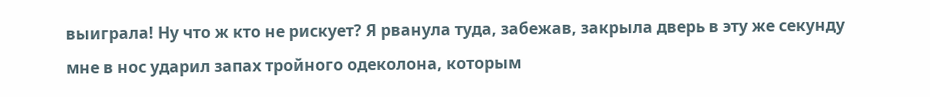выиграла! Ну что ж кто не рискует? Я рванула туда, забежав, закрыла дверь в эту же секунду мне в нос ударил запах тройного одеколона, которым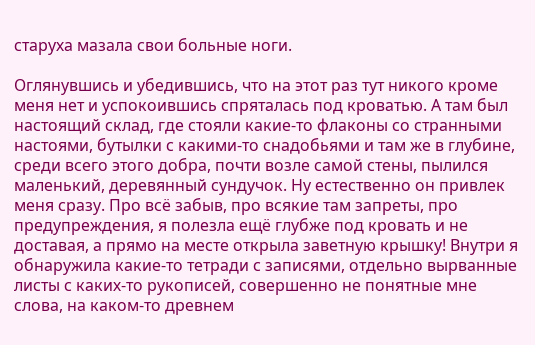старуха мазала свои больные ноги.

Оглянувшись и убедившись, что на этот раз тут никого кроме меня нет и успокоившись спряталась под кроватью. А там был настоящий склад, где стояли какие-то флаконы со странными настоями, бутылки с какими-то снадобьями и там же в глубине, среди всего этого добра, почти возле самой стены, пылился маленький, деревянный сундучок. Ну естественно он привлек меня сразу. Про всё забыв, про всякие там запреты, про предупреждения, я полезла ещё глубже под кровать и не доставая, а прямо на месте открыла заветную крышку! Внутри я обнаружила какие-то тетради с записями, отдельно вырванные листы с каких-то рукописей, совершенно не понятные мне слова, на каком-то древнем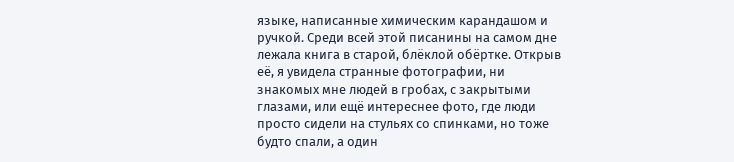языке, написанные химическим карандашом и ручкой. Среди всей этой писанины на самом дне лежала книга в старой, блёклой обёртке. Открыв её, я увидела странные фотографии, ни знакомых мне людей в гробах, с закрытыми глазами, или ещё интереснее фото, где люди просто сидели на стульях со спинками, но тоже будто спали, а один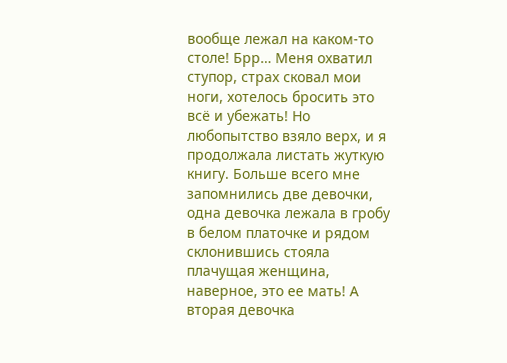вообще лежал на каком-то столе! Брр… Меня охватил ступор, страх сковал мои ноги, хотелось бросить это всё и убежать! Но любопытство взяло верх, и я продолжала листать жуткую книгу. Больше всего мне запомнились две девочки, одна девочка лежала в гробу в белом платочке и рядом склонившись стояла плачущая женщина, наверное, это ее мать! А вторая девочка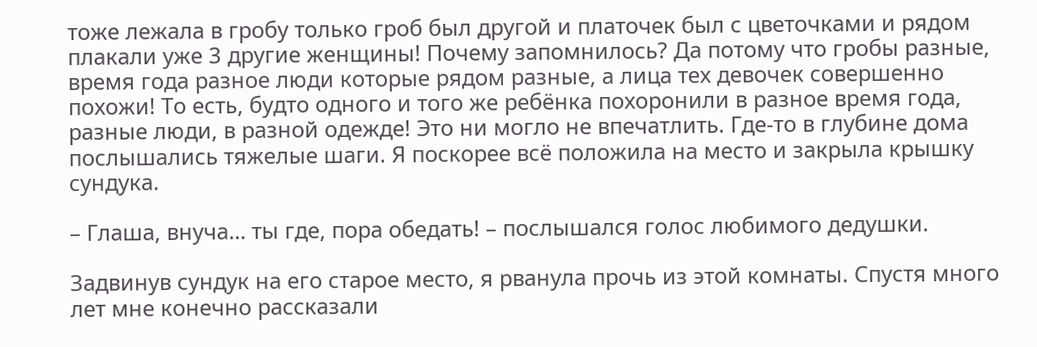тоже лежала в гробу только гроб был другой и платочек был с цветочками и рядом плакали уже 3 другие женщины! Почему запомнилось? Да потому что гробы разные, время года разное люди которые рядом разные, а лица тех девочек совершенно похожи! То есть, будто одного и того же ребёнка похоронили в разное время года, разные люди, в разной одежде! Это ни могло не впечатлить. Где-то в глубине дома послышались тяжелые шаги. Я поскорее всё положила на место и закрыла крышку сундука.

– Глаша, внуча… ты где, пора обедать! – послышался голос любимого дедушки.

Задвинув сундук на его старое место, я рванула прочь из этой комнаты. Спустя много лет мне конечно рассказали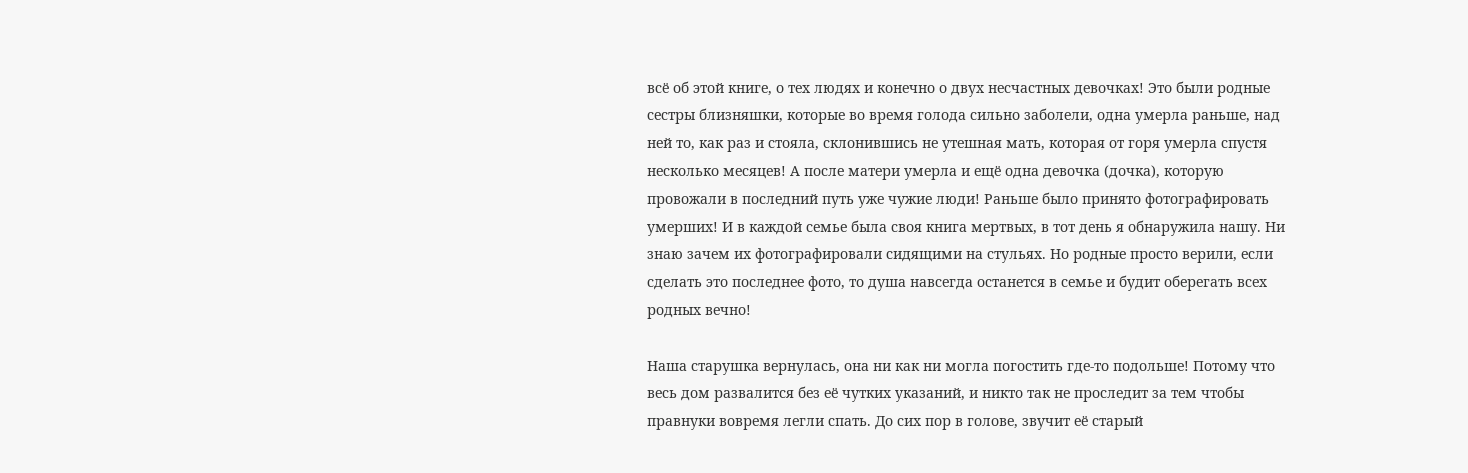всё об этой книге, о тех людях и конечно о двух несчастных девочках! Это были родные сестры близняшки, которые во время голода сильно заболели, одна умерла раньше, над ней то, как раз и стояла, склонившись не утешная мать, которая от горя умерла спустя несколько месяцев! А после матери умерла и ещё одна девочка (дочка), которую провожали в последний путь уже чужие люди! Раньше было принято фотографировать умерших! И в каждой семье была своя книга мертвых, в тот день я обнаружила нашу. Ни знаю зачем их фотографировали сидящими на стульях. Но родные просто верили, если сделать это последнее фото, то душа навсегда останется в семье и будит оберегать всех родных вечно!

Наша старушка вернулась, она ни как ни могла погостить где-то подольше! Потому что весь дом развалится без её чутких указаний, и никто так не проследит за тем чтобы правнуки вовремя легли спать. До сих пор в голове, звучит её старый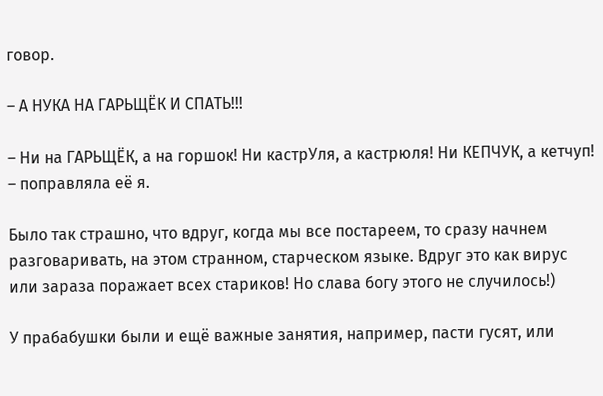говор.

– А НУКА НА ГАРЬЩЁК И СПАТЬ!!!

– Ни на ГАРЬЩЁК, а на горшок! Ни кастрУля, а кастрюля! Ни КЕПЧУК, а кетчуп! – поправляла её я.

Было так страшно, что вдруг, когда мы все постареем, то сразу начнем разговаривать, на этом странном, старческом языке. Вдруг это как вирус или зараза поражает всех стариков! Но слава богу этого не случилось!)

У прабабушки были и ещё важные занятия, например, пасти гусят, или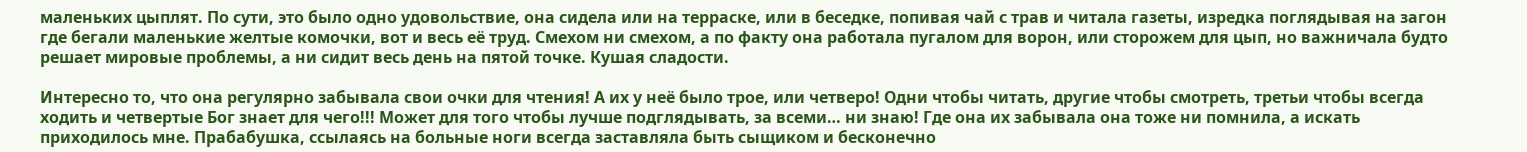маленьких цыплят. По сути, это было одно удовольствие, она сидела или на терраске, или в беседке, попивая чай с трав и читала газеты, изредка поглядывая на загон где бегали маленькие желтые комочки, вот и весь её труд. Смехом ни смехом, а по факту она работала пугалом для ворон, или сторожем для цып, но важничала будто решает мировые проблемы, а ни сидит весь день на пятой точке. Кушая сладости.

Интересно то, что она регулярно забывала свои очки для чтения! А их у неё было трое, или четверо! Одни чтобы читать, другие чтобы смотреть, третьи чтобы всегда ходить и четвертые Бог знает для чего!!! Может для того чтобы лучше подглядывать, за всеми… ни знаю! Где она их забывала она тоже ни помнила, а искать приходилось мне. Прабабушка, ссылаясь на больные ноги всегда заставляла быть сыщиком и бесконечно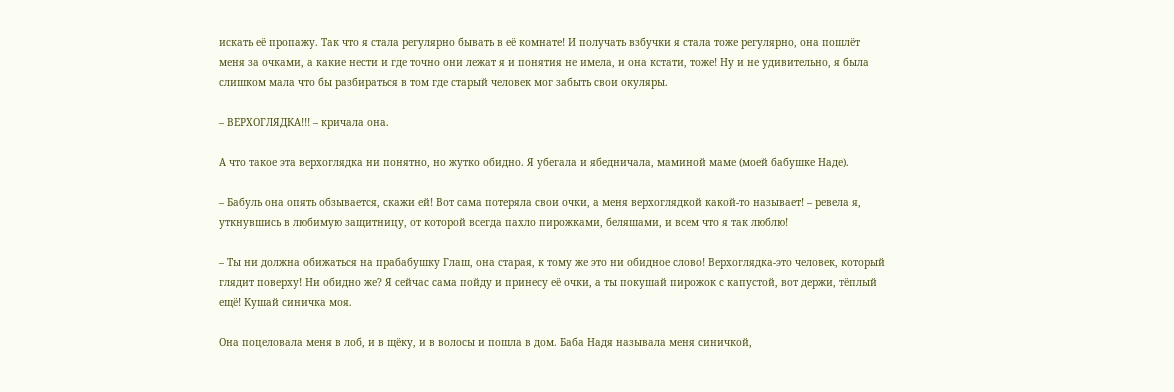искать её пропажу. Так что я стала регулярно бывать в её комнате! И получать взбучки я стала тоже регулярно, она пошлёт меня за очками, а какие нести и где точно они лежат я и понятия не имела, и она кстати, тоже! Ну и не удивительно, я была слишком мала что бы разбираться в том где старый человек мог забыть свои окуляры.

– ВЕРХОГЛЯДКА!!! – кричала она.

А что такое эта верхоглядка ни понятно, но жутко обидно. Я убегала и ябедничала, маминой маме (моей бабушке Наде).

– Бабуль она опять обзывается, скажи ей! Вот сама потеряла свои очки, а меня верхоглядкой какой-то называет! – ревела я, уткнувшись в любимую защитницу, от которой всегда пахло пирожками, беляшами, и всем что я так люблю!

– Ты ни должна обижаться на прабабушку Глаш, она старая, к тому же это ни обидное слово! Верхоглядка-это человек, который глядит поверху! Ни обидно же? Я сейчас сама пойду и принесу её очки, а ты покушай пирожок с капустой, вот держи, тёплый ещё! Кушай синичка моя.

Она поцеловала меня в лоб, и в щёку, и в волосы и пошла в дом. Баба Надя называла меня синичкой,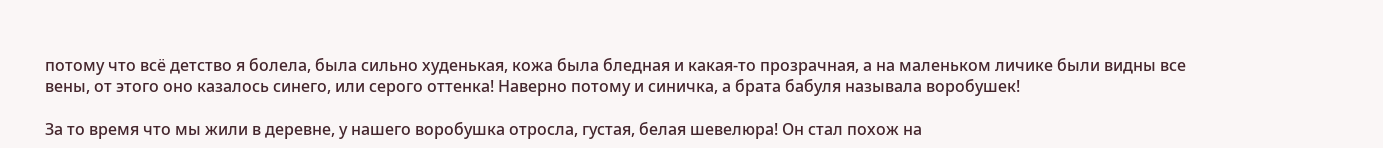потому что всё детство я болела, была сильно худенькая, кожа была бледная и какая-то прозрачная, а на маленьком личике были видны все вены, от этого оно казалось синего, или серого оттенка! Наверно потому и синичка, а брата бабуля называла воробушек!

За то время что мы жили в деревне, у нашего воробушка отросла, густая, белая шевелюра! Он стал похож на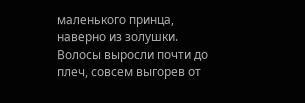маленького принца, наверно из золушки. Волосы выросли почти до плеч, совсем выгорев от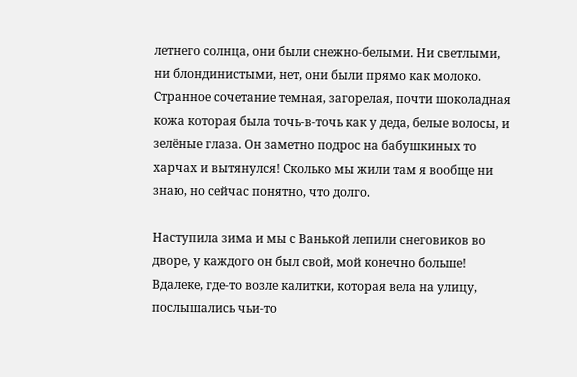летнего солнца, они были снежно-белыми. Ни светлыми, ни блондинистыми, нет, они были прямо как молоко. Странное сочетание темная, загорелая, почти шоколадная кожа которая была точь-в-точь как у деда, белые волосы, и зелёные глаза. Он заметно подрос на бабушкиных то харчах и вытянулся! Сколько мы жили там я вообще ни знаю, но сейчас понятно, что долго.

Наступила зима и мы с Ванькой лепили снеговиков во дворе, у каждого он был свой, мой конечно больше! Вдалеке, где-то возле калитки, которая вела на улицу, послышались чьи-то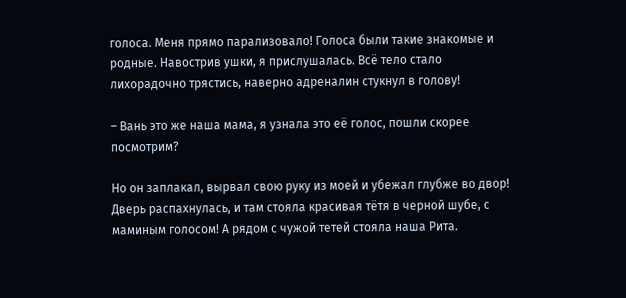голоса. Меня прямо парализовало! Голоса были такие знакомые и родные. Навострив ушки, я прислушалась. Всё тело стало лихорадочно трястись, наверно адреналин стукнул в голову!

– Вань это же наша мама, я узнала это её голос, пошли скорее посмотрим?

Но он заплакал, вырвал свою руку из моей и убежал глубже во двор! Дверь распахнулась, и там стояла красивая тётя в черной шубе, с маминым голосом! А рядом с чужой тетей стояла наша Рита.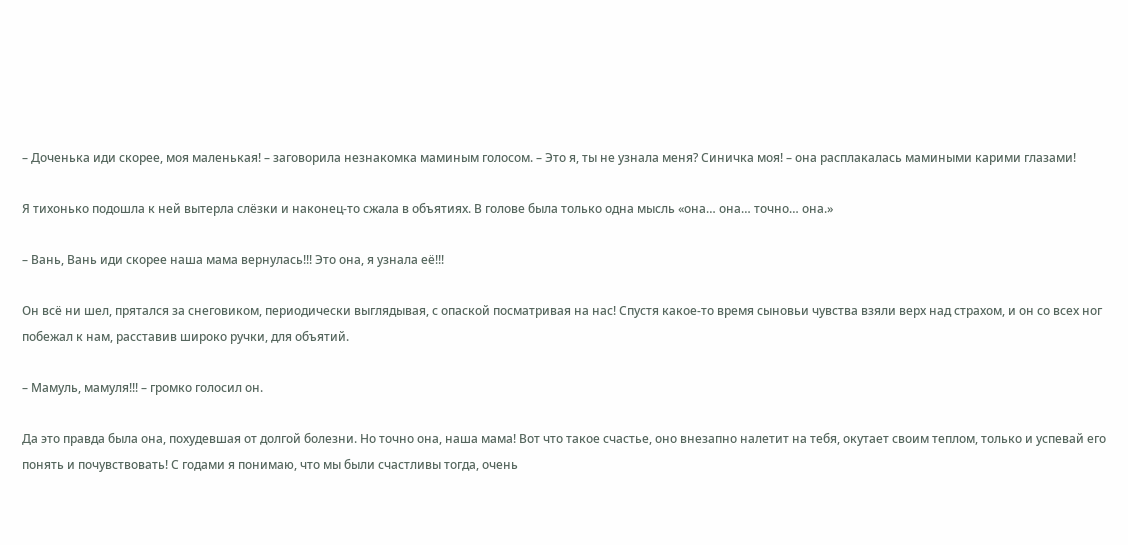– Доченька иди скорее, моя маленькая! – заговорила незнакомка маминым голосом. – Это я, ты не узнала меня? Синичка моя! – она расплакалась мамиными карими глазами!

Я тихонько подошла к ней вытерла слёзки и наконец-то сжала в объятиях. В голове была только одна мысль «она… она… точно… она.»

– Вань, Вань иди скорее наша мама вернулась!!! Это она, я узнала её!!!

Он всё ни шел, прятался за снеговиком, периодически выглядывая, с опаской посматривая на нас! Спустя какое-то время сыновьи чувства взяли верх над страхом, и он со всех ног побежал к нам, расставив широко ручки, для объятий.

– Мамуль, мамуля!!! – громко голосил он.

Да это правда была она, похудевшая от долгой болезни. Но точно она, наша мама! Вот что такое счастье, оно внезапно налетит на тебя, окутает своим теплом, только и успевай его понять и почувствовать! С годами я понимаю, что мы были счастливы тогда, очень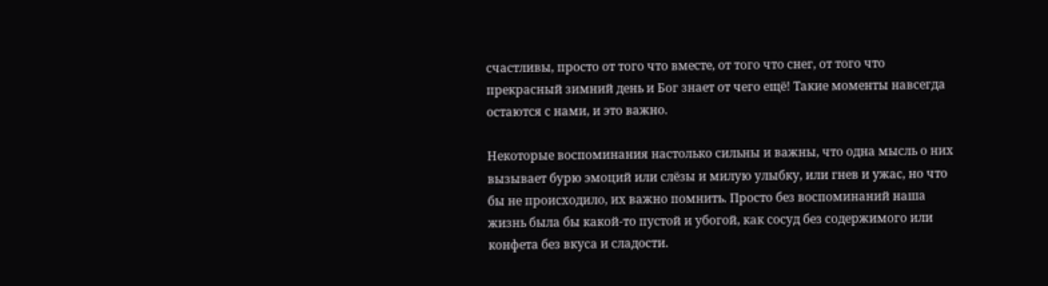счастливы, просто от того что вместе, от того что снег, от того что прекрасный зимний день и Бог знает от чего ещё! Такие моменты навсегда остаются с нами, и это важно.

Некоторые воспоминания настолько сильны и важны, что одна мысль о них вызывает бурю эмоций или слёзы и милую улыбку, или гнев и ужас, но что бы не происходило, их важно помнить. Просто без воспоминаний наша жизнь была бы какой-то пустой и убогой, как сосуд без содержимого или конфета без вкуса и сладости.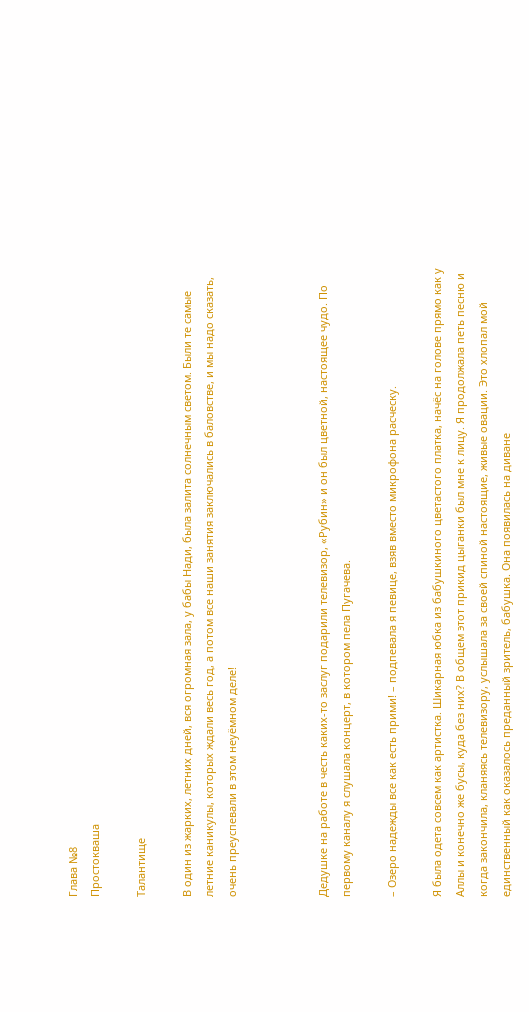Глава №8
Простокваша

Талантище

В один из жарких, летних дней, вся огромная зала, у бабы Нади, была залита солнечным светом. Были те самые летние каникулы, которых ждали весь год, а потом все наши занятия заключались в баловстве, и мы надо сказать, очень преуспевали в этом неуёмном деле!



Дедушке на работе в честь каких-то заслуг подарили телевизор, «Рубин» и он был цветной, настоящее чудо. По первому каналу я слушала концерт, в котором пела Пугачева.

– Озеро надежды все как есть прими! – подпевала я певице, взяв вместо микрофона расческу.

Я была одета совсем как артистка. Шикарная юбка из бабушкиного цветастого платка, начёс на голове прямо как у Аллы и конечно же бусы, куда без них? В общем этот прикид цыганки был мне к лицу. Я продолжала петь песню и когда закончила, кланяясь телевизору, услышала за своей спиной настоящие, живые овации. Это хлопал мой единственный как оказалось преданный зритель, бабушка. Она появилась на диване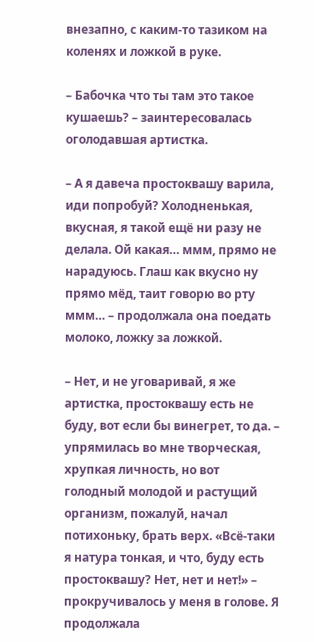внезапно, с каким-то тазиком на коленях и ложкой в руке.

– Бабочка что ты там это такое кушаешь? – заинтересовалась оголодавшая артистка.

– А я давеча простоквашу варила, иди попробуй? Холодненькая, вкусная, я такой ещё ни разу не делала. Ой какая… ммм, прямо не нарадуюсь. Глаш как вкусно ну прямо мёд, таит говорю во рту ммм… – продолжала она поедать молоко, ложку за ложкой.

– Нет, и не уговаривай, я же артистка, простоквашу есть не буду, вот если бы винегрет, то да. – упрямилась во мне творческая, хрупкая личность, но вот голодный молодой и растущий организм, пожалуй, начал потихоньку, брать верх. «Всё-таки я натура тонкая, и что, буду есть простоквашу? Нет, нет и нет!» – прокручивалось у меня в голове. Я продолжала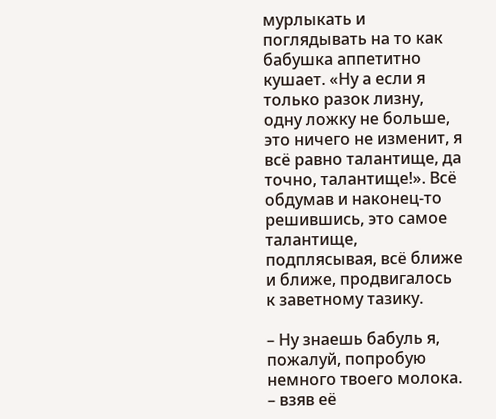мурлыкать и поглядывать на то как бабушка аппетитно кушает. «Ну а если я только разок лизну, одну ложку не больше, это ничего не изменит, я всё равно талантище, да точно, талантище!». Всё обдумав и наконец-то решившись, это самое талантище, подплясывая, всё ближе и ближе, продвигалось к заветному тазику.

– Ну знаешь бабуль я, пожалуй, попробую немного твоего молока. – взяв её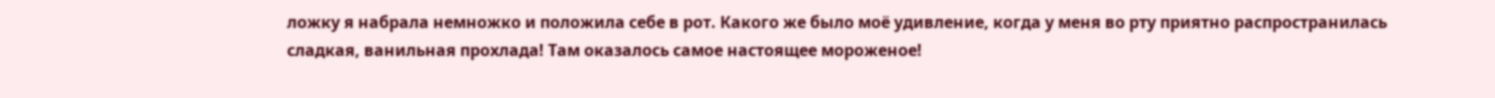ложку я набрала немножко и положила себе в рот. Какого же было моё удивление, когда у меня во рту приятно распространилась сладкая, ванильная прохлада! Там оказалось самое настоящее мороженое!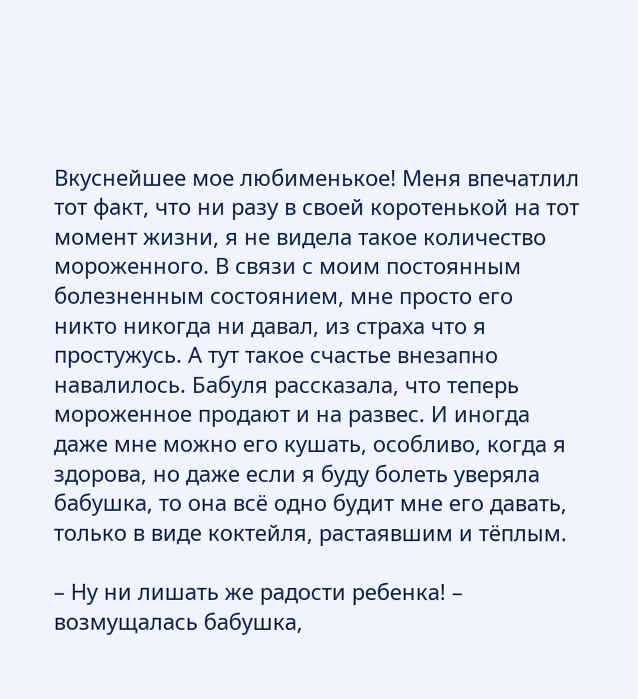Вкуснейшее мое любименькое! Меня впечатлил тот факт, что ни разу в своей коротенькой на тот момент жизни, я не видела такое количество мороженного. В связи с моим постоянным болезненным состоянием, мне просто его никто никогда ни давал, из страха что я простужусь. А тут такое счастье внезапно навалилось. Бабуля рассказала, что теперь мороженное продают и на развес. И иногда даже мне можно его кушать, особливо, когда я здорова, но даже если я буду болеть уверяла бабушка, то она всё одно будит мне его давать, только в виде коктейля, растаявшим и тёплым.

– Ну ни лишать же радости ребенка! – возмущалась бабушка,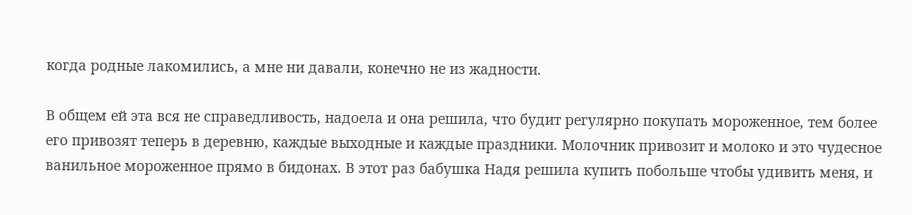когда родные лакомились, а мне ни давали, конечно не из жадности.

В общем ей эта вся не справедливость, надоела и она решила, что будит регулярно покупать мороженное, тем более его привозят теперь в деревню, каждые выходные и каждые праздники. Молочник привозит и молоко и это чудесное ванильное мороженное прямо в бидонах. В этот раз бабушка Надя решила купить побольше чтобы удивить меня, и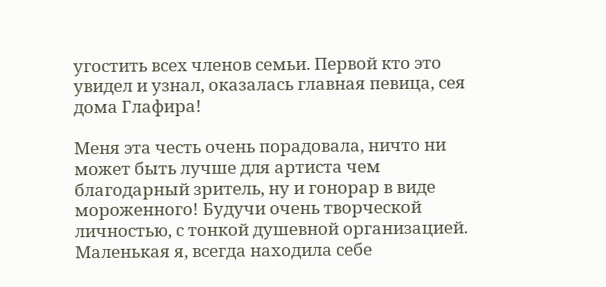угостить всех членов семьи. Первой кто это увидел и узнал, оказалась главная певица, сея дома Глафира!

Меня эта честь очень порадовала, ничто ни может быть лучше для артиста чем благодарный зритель, ну и гонорар в виде мороженного! Будучи очень творческой личностью, с тонкой душевной организацией. Маленькая я, всегда находила себе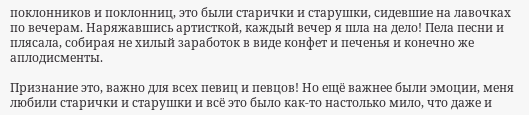поклонников и поклонниц, это были старички и старушки, сидевшие на лавочках по вечерам. Наряжавшись артисткой, каждый вечер я шла на дело! Пела песни и плясала, собирая не хилый заработок в виде конфет и печенья и конечно же аплодисменты.

Признание это, важно для всех певиц и певцов! Но ещё важнее были эмоции, меня любили старички и старушки и всё это было как-то настолько мило, что даже и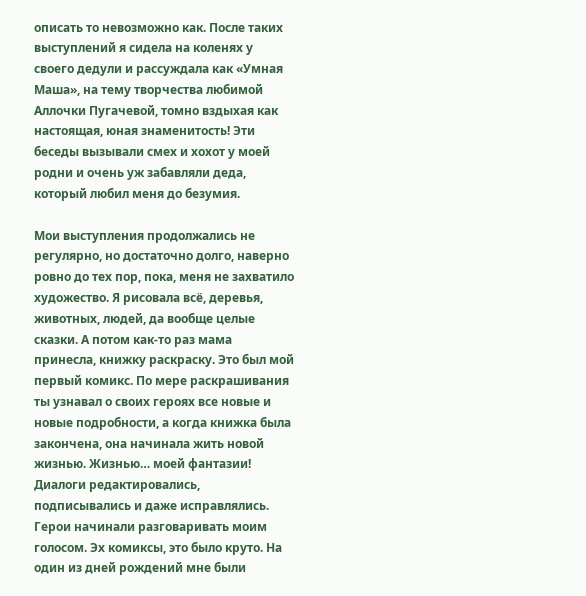описать то невозможно как. После таких выступлений я сидела на коленях у своего дедули и рассуждала как «Умная Маша», на тему творчества любимой Аллочки Пугачевой, томно вздыхая как настоящая, юная знаменитость! Эти беседы вызывали смех и хохот у моей родни и очень уж забавляли деда, который любил меня до безумия.

Мои выступления продолжались не регулярно, но достаточно долго, наверно ровно до тех пор, пока, меня не захватило художество. Я рисовала всё, деревья, животных, людей, да вообще целые сказки. А потом как-то раз мама принесла, книжку раскраску. Это был мой первый комикс. По мере раскрашивания ты узнавал о своих героях все новые и новые подробности, а когда книжка была закончена, она начинала жить новой жизнью. Жизнью… моей фантазии! Диалоги редактировались, подписывались и даже исправлялись. Герои начинали разговаривать моим голосом. Эх комиксы, это было круто. На один из дней рождений мне были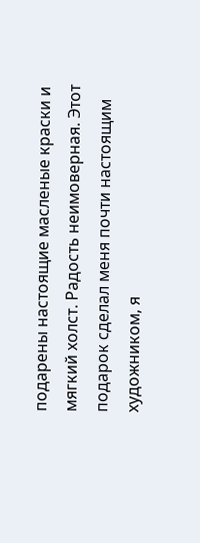подарены настоящие масленые краски и мягкий холст. Радость неимоверная. Этот подарок сделал меня почти настоящим художником, я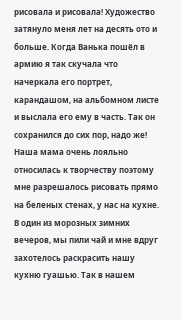рисовала и рисовала! Художество затянуло меня лет на десять ото и больше. Когда Ванька пошёл в армию я так скучала что начеркала его портрет, карандашом, на альбомном листе и выслала его ему в часть. Так он сохранился до сих пор, надо же! Наша мама очень лояльно относилась к творчеству поэтому мне разрешалось рисовать прямо на беленых стенах, у нас на кухне. В один из морозных зимних вечеров, мы пили чай и мне вдруг захотелось раскрасить нашу кухню гуашью. Так в нашем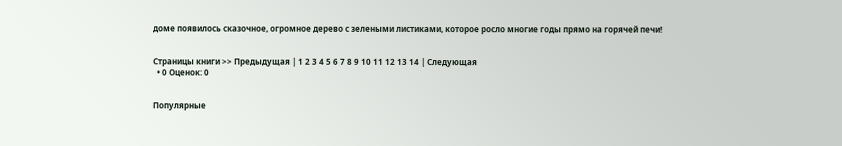доме появилось сказочное, огромное дерево с зелеными листиками, которое росло многие годы прямо на горячей печи!


Страницы книги >> Предыдущая | 1 2 3 4 5 6 7 8 9 10 11 12 13 14 | Следующая
  • 0 Оценок: 0


Популярные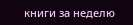книги за неделю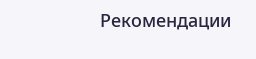Рекомендации